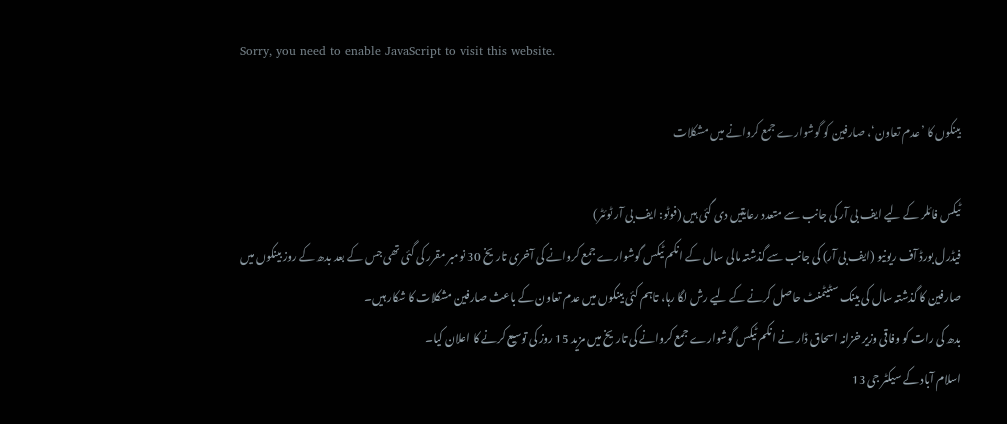Sorry, you need to enable JavaScript to visit this website.

بینکوں کا ’عدم تعاون‘، صارفین کو گوشوارے جمع کروانے میں مشکلات

ٹیکس فائلر کے لیے ایف بی آر کی جانب سے متعدد رعایتیں دی گئی ہیں (فوٹو: ایف بی آر ٹوئٹر)
فیڈرل بورڈ آف ریونیو (ایف بی آر) کی جانب سے گذشتہ مالی سال کے انکم ٹیکس گوشوارے جمع کروانے کی آخری تاریخ 30 نومبر مقرر کی گئی تھی جس کے بعد بدھ کے روز بینکوں میں صارفین کا گذشتہ سال کی بینک سٹیٹمنٹ حاصل کرنے کے لیے رش لگا رہا، تاہم کئی بینکوں میں عدم تعاون کے باعث صارفین مشکلات کا شکار ہیں۔
بدھ کی رات کو وفاقی وزیر خزانہ اسحاق ڈار نے انکم ٹیکس گوشوارے جمع کروانے کی تاریخ میں مزید 15 روز کی توسیع کرنے کا اعلان کیا۔
اسلام آباد کے سیکٹر جی 13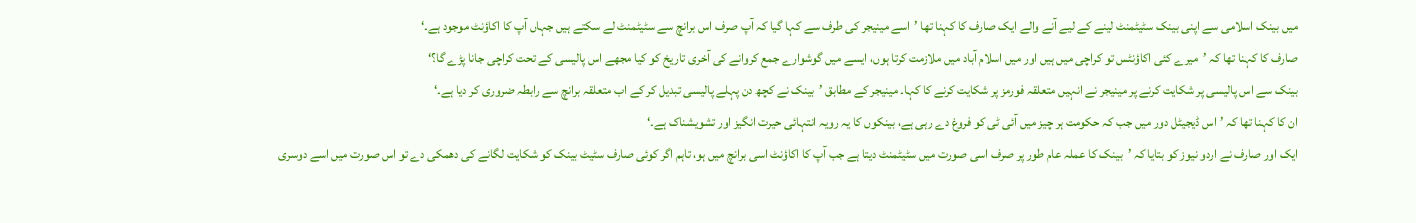میں بینک اسلامی سے اپنی بینک سٹیٹمنٹ لینے کے لیے آنے والے ایک صارف کا کہنا تھا ’اسے مینیجر کی طرف سے کہا گیا کہ آپ صرف اس برانچ سے سٹیٹمنٹ لے سکتے ہیں جہاں آپ کا اکاؤنٹ موجود ہے۔‘
صارف کا کہنا تھا کہ ’میرے کئی اکاؤنٹس تو کراچی میں ہیں اور میں اسلام آباد میں ملازمت کرتا ہوں، ایسے میں گوشوارے جمع کروانے کی آخری تاریخ کو کیا مجھے اس پالیسی کے تحت کراچی جانا پڑے گا؟‘
بینک سے اس پالیسی پر شکایت کرنے پر مینیجر نے انہیں متعلقہ فورمز پر شکایت کرنے کا کہا۔ مینیجر کے مطابق ’بینک نے کچھ دن پہلے پالیسی تبدیل کر کے اب متعلقہ برانچ سے رابطہ ضروری کر دیا ہے۔‘
ان کا کہنا تھا کہ ’اس ڈیجیٹل دور میں جب کہ حکومت ہر چیز میں آئی ٹی کو فروغ دے رہی ہے، بینکوں کا یہ رویہ انتہائی حیرت انگیز اور تشویشناک ہے۔‘
ایک اور صارف نے اردو نیوز کو بتایا کہ ’بینک کا عملہ عام طور پر صرف اسی صورت میں سٹیٹمنٹ دیتا ہے جب آپ کا اکاؤنٹ اسی برانچ میں ہو، تاہم اگر کوئی صارف سٹیٹ بینک کو شکایت لگانے کی دھمکی دے تو اس صورت میں اسے دوسری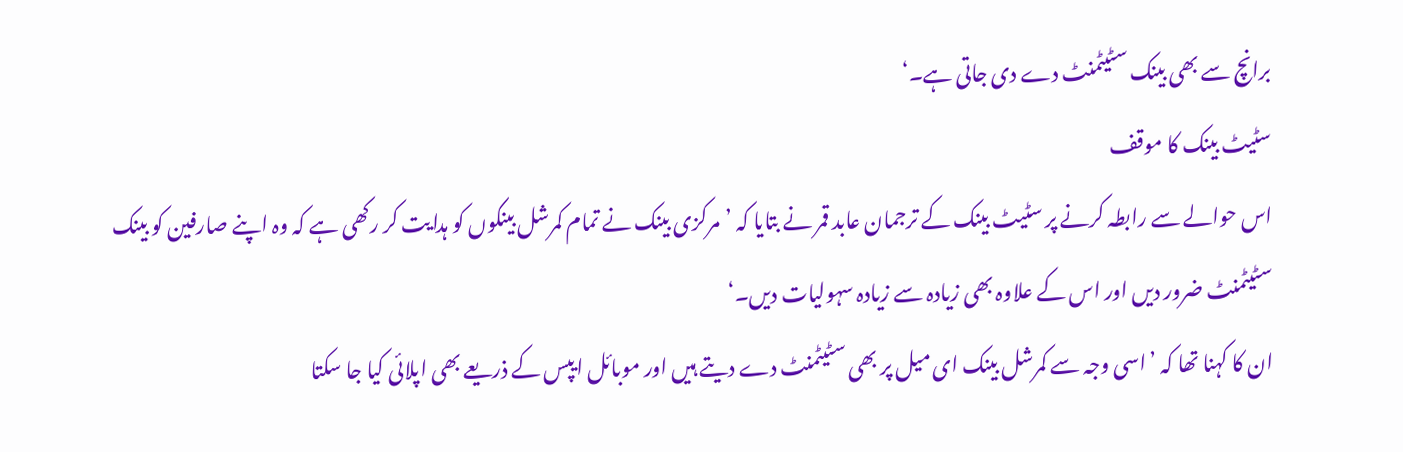برانچ سے بھی بینک سٹیٹمنٹ دے دی جاتی ہے۔‘
سٹیٹ بینک کا موقف
اس حوالے سے رابطہ کرنے پر سٹیٹ بینک کے ترجمان عابد قمر نے بتایا کہ ’مرکزی بینک نے تمام کمرشل بینکوں کو ہدایت کر رکھی ہے کہ وہ اپنے صارفین کو بینک سٹیٹمنٹ ضرور دیں اور اس کے علاوہ بھی زیادہ سے زیادہ سہولیات دیں۔‘
ان کا کہنا تھا کہ ’اسی وجہ سے کمرشل بینک ای میل پر بھی سٹیٹمنٹ دے دیتے ہیں اور موبائل ایپس کے ذریعے بھی اپلائی کیا جا سکتا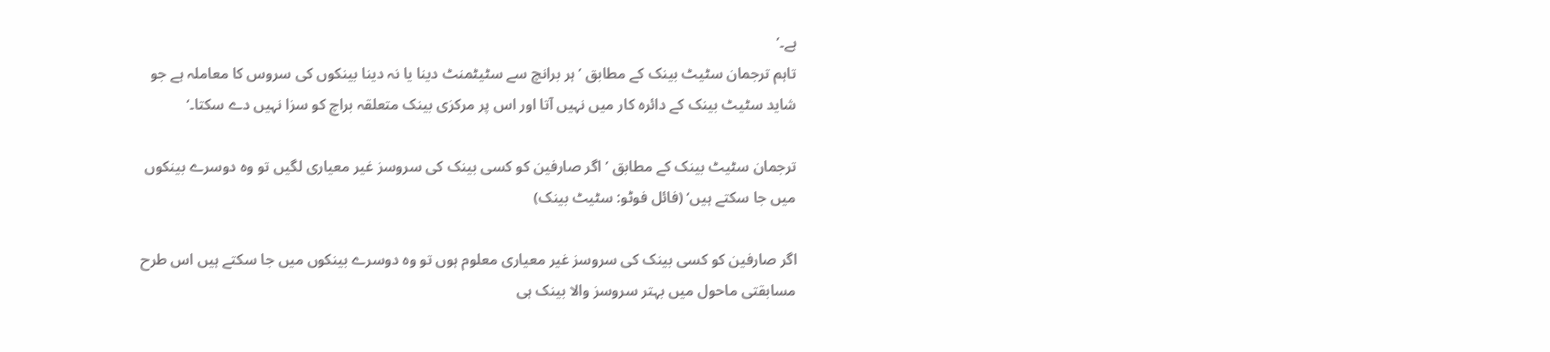ہے۔’
تاہم ترجمان سٹیٹ بینک کے مطابق ’ہر برانچ سے سٹیٹمنٹ دینا یا نہ دینا بینکوں کی سروس کا معاملہ ہے جو شاید سٹیٹ بینک کے دائرہ کار میں نہیں آتا اور اس پر مرکزی بینک متعلقہ براچ کو سزا نہیں دے سکتا۔‘

ترجمان سٹیٹ بینک کے مطابق ’اگر صارفین کو کسی بینک کی سروسز غیر معیاری لگیں تو وہ دوسرے بینکوں میں جا سکتے ہیں‘ (فائل فوٹو: سٹیٹ بینک)

اگر صارفین کو کسی بینک کی سروسز غیر معیاری معلوم ہوں تو وہ دوسرے بینکوں میں جا سکتے ہیں اس طرح مسابقتی ماحول میں بہتر سروسز والا بینک ہی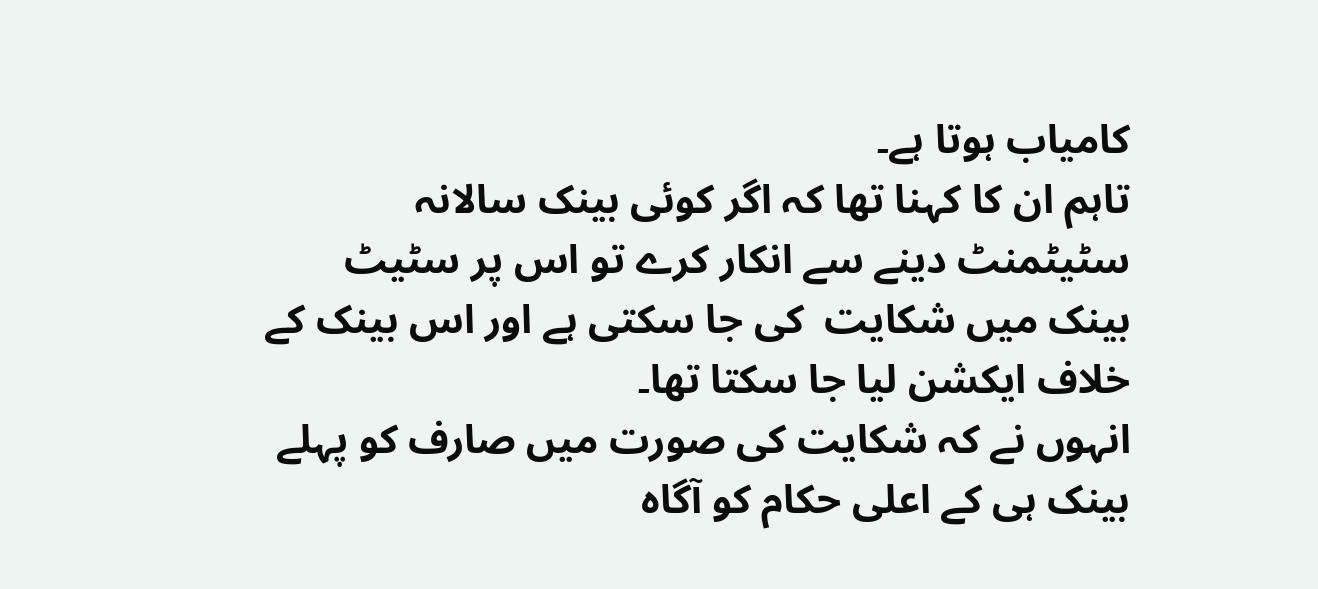کامیاب ہوتا ہے۔
تاہم ان کا کہنا تھا کہ اگر کوئی بینک سالانہ سٹیٹمنٹ دینے سے انکار کرے تو اس پر سٹیٹ بینک میں شکایت  کی جا سکتی ہے اور اس بینک کے خلاف ایکشن لیا جا سکتا تھا۔
انہوں نے کہ شکایت کی صورت میں صارف کو پہلے بینک ہی کے اعلی حکام کو آگاہ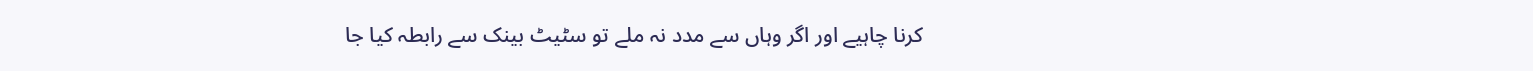کرنا چاہیے اور اگر وہاں سے مدد نہ ملے تو سٹیٹ بینک سے رابطہ کیا جا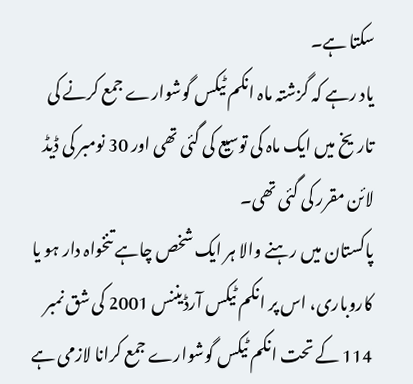سکتا ہے۔
یاد رہے کہ گزشتہ ماہ انکم ٹیکس گوشوارے جمع کرنے کی تاریخ میں ایک ماہ کی توسیع کی گئی تھی اور 30 نومبر کی ڈیڈ لائن مقرر کی گئی تھی۔
پاکستان میں رہنے والا ہر ایک شخص چاہے تنخواہ دار ہو یا کاروباری، اس پر انکم ٹیکس آرڈیننس 2001 کی شق نمبر 114 کے تحت انکم ٹیکس گوشوارے جمع کرانا لازمی ہے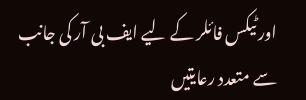اور ٹیکس فائلر کے لیے ایف بی آر کی جانب سے متعدد رعایتیں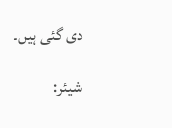دی گئی ہیں۔

شیئر: